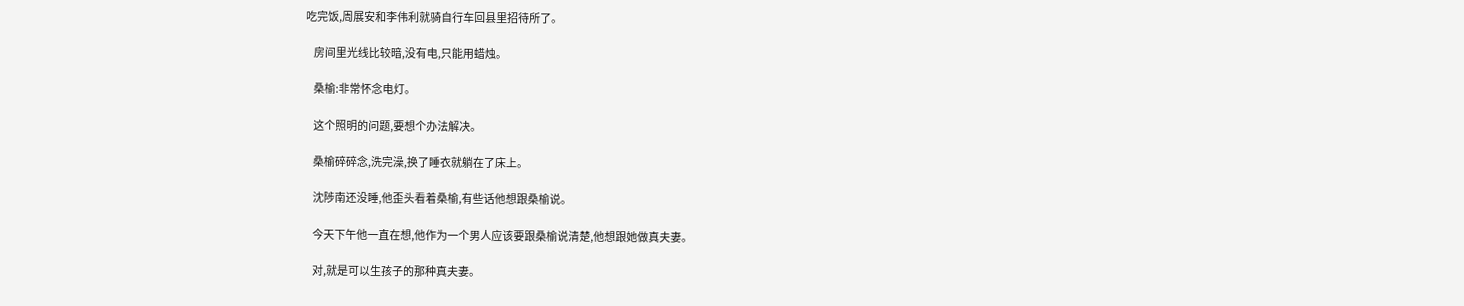吃完饭,周展安和李伟利就骑自行车回县里招待所了。

    房间里光线比较暗,没有电,只能用蜡烛。

    桑榆:非常怀念电灯。

    这个照明的问题,要想个办法解决。

    桑榆碎碎念,洗完澡,换了睡衣就躺在了床上。

    沈陟南还没睡,他歪头看着桑榆,有些话他想跟桑榆说。

    今天下午他一直在想,他作为一个男人应该要跟桑榆说清楚,他想跟她做真夫妻。

    对,就是可以生孩子的那种真夫妻。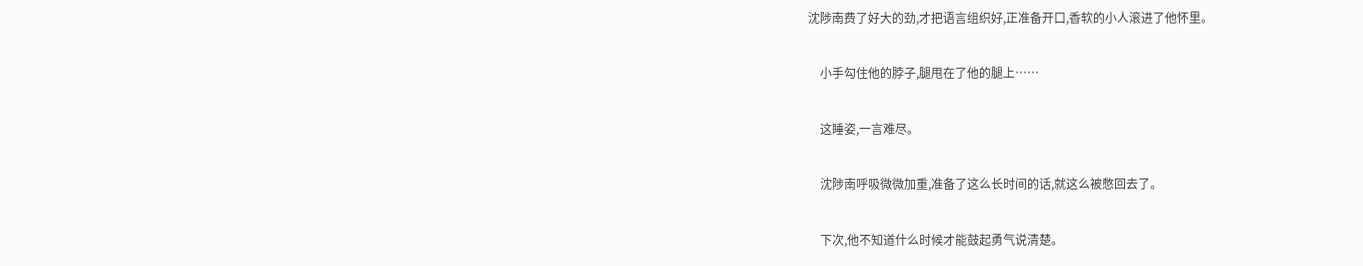沈陟南费了好大的劲,才把语言组织好,正准备开口,香软的小人滚进了他怀里。

    小手勾住他的脖子,腿甩在了他的腿上……

    这睡姿,一言难尽。

    沈陟南呼吸微微加重,准备了这么长时间的话,就这么被憋回去了。

    下次,他不知道什么时候才能鼓起勇气说清楚。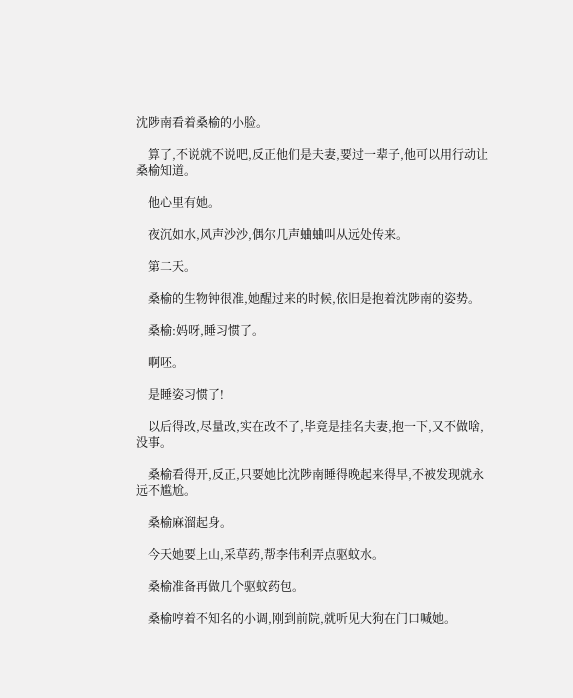沈陟南看着桑榆的小脸。

    算了,不说就不说吧,反正他们是夫妻,要过一辈子,他可以用行动让桑榆知道。

    他心里有她。

    夜沉如水,风声沙沙,偶尔几声蛐蛐叫从远处传来。

    第二天。

    桑榆的生物钟很准,她醒过来的时候,依旧是抱着沈陟南的姿势。

    桑榆:妈呀,睡习惯了。

    啊呸。

    是睡姿习惯了!

    以后得改,尽量改,实在改不了,毕竟是挂名夫妻,抱一下,又不做啥,没事。

    桑榆看得开,反正,只要她比沈陟南睡得晚起来得早,不被发现就永远不尴尬。

    桑榆麻溜起身。

    今天她要上山,采草药,帮李伟利弄点驱蚊水。

    桑榆准备再做几个驱蚊药包。

    桑榆哼着不知名的小调,刚到前院,就听见大狗在门口喊她。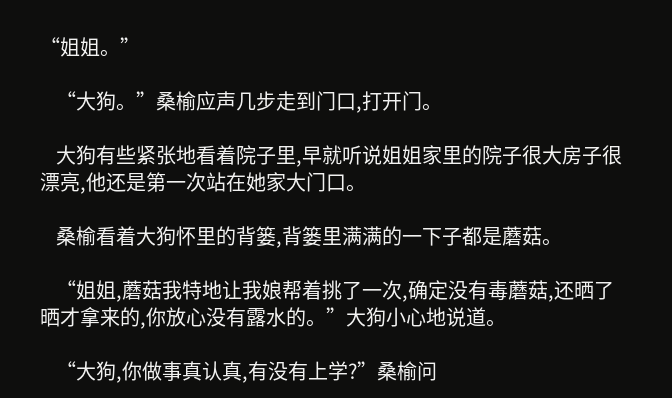“姐姐。”

    “大狗。”桑榆应声几步走到门口,打开门。

    大狗有些紧张地看着院子里,早就听说姐姐家里的院子很大房子很漂亮,他还是第一次站在她家大门口。

    桑榆看着大狗怀里的背篓,背篓里满满的一下子都是蘑菇。

    “姐姐,蘑菇我特地让我娘帮着挑了一次,确定没有毒蘑菇,还晒了晒才拿来的,你放心没有露水的。”大狗小心地说道。

    “大狗,你做事真认真,有没有上学?”桑榆问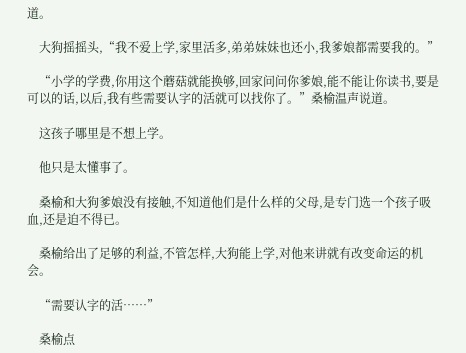道。

    大狗摇摇头,“我不爱上学,家里活多,弟弟妹妹也还小,我爹娘都需要我的。”

    “小学的学费,你用这个蘑菇就能换够,回家问问你爹娘,能不能让你读书,要是可以的话,以后,我有些需要认字的活就可以找你了。”桑榆温声说道。

    这孩子哪里是不想上学。

    他只是太懂事了。

    桑榆和大狗爹娘没有接触,不知道他们是什么样的父母,是专门选一个孩子吸血,还是迫不得已。

    桑榆给出了足够的利益,不管怎样,大狗能上学,对他来讲就有改变命运的机会。

    “需要认字的活……”

    桑榆点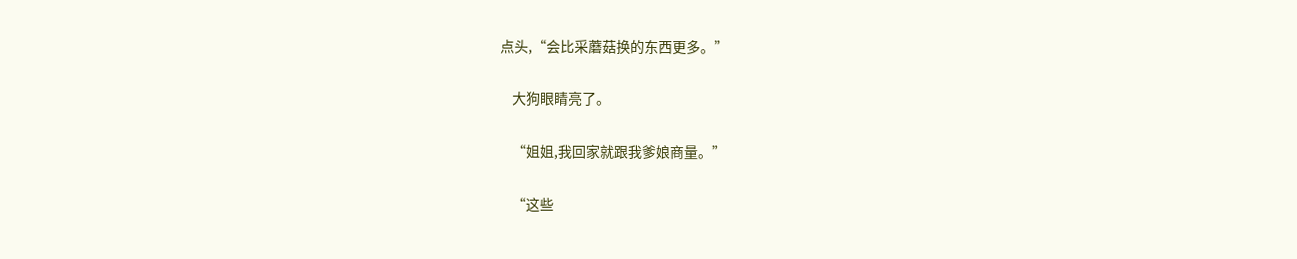点头,“会比采蘑菇换的东西更多。”

    大狗眼睛亮了。

    “姐姐,我回家就跟我爹娘商量。”

    “这些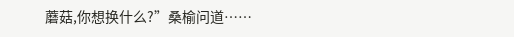蘑菇,你想换什么?”桑榆问道……